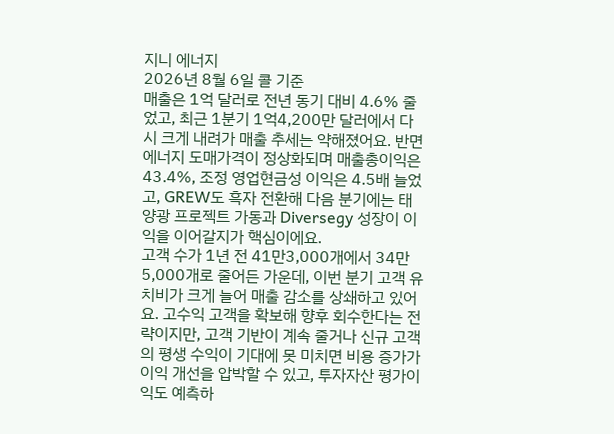지니 에너지
2026년 8월 6일 콜 기준
매출은 1억 달러로 전년 동기 대비 4.6% 줄었고, 최근 1분기 1억4,200만 달러에서 다시 크게 내려가 매출 추세는 약해졌어요. 반면 에너지 도매가격이 정상화되며 매출총이익은 43.4%, 조정 영업현금성 이익은 4.5배 늘었고, GREW도 흑자 전환해 다음 분기에는 태양광 프로젝트 가동과 Diversegy 성장이 이익을 이어갈지가 핵심이에요.
고객 수가 1년 전 41만3,000개에서 34만5,000개로 줄어든 가운데, 이번 분기 고객 유치비가 크게 늘어 매출 감소를 상쇄하고 있어요. 고수익 고객을 확보해 향후 회수한다는 전략이지만, 고객 기반이 계속 줄거나 신규 고객의 평생 수익이 기대에 못 미치면 비용 증가가 이익 개선을 압박할 수 있고, 투자자산 평가이익도 예측하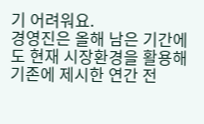기 어려워요.
경영진은 올해 남은 기간에도 현재 시장환경을 활용해 기존에 제시한 연간 전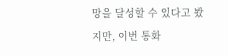망을 달성할 수 있다고 봤지만, 이번 통화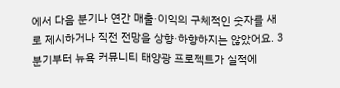에서 다음 분기나 연간 매출·이익의 구체적인 숫자를 새로 제시하거나 직전 전망을 상향·하향하지는 않았어요. 3분기부터 뉴욕 커뮤니티 태양광 프로젝트가 실적에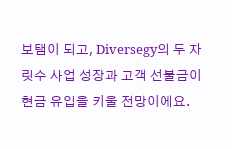보탬이 되고, Diversegy의 두 자릿수 사업 성장과 고객 선불금이 현금 유입을 키울 전망이에요.